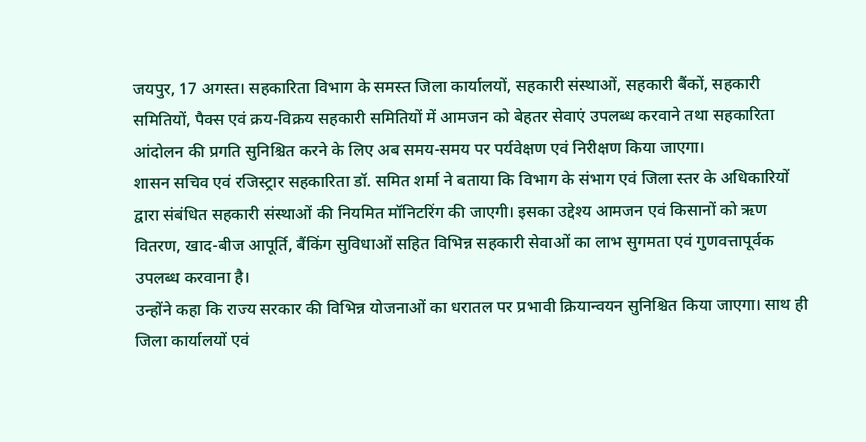जयपुर, 17 अगस्त। सहकारिता विभाग के समस्त जिला कार्यालयों, सहकारी संस्थाओं, सहकारी बैंकों, सहकारी समितियों, पैक्स एवं क्रय-विक्रय सहकारी समितियों में आमजन को बेहतर सेवाएं उपलब्ध करवाने तथा सहकारिता आंदोलन की प्रगति सुनिश्चित करने के लिए अब समय-समय पर पर्यवेक्षण एवं निरीक्षण किया जाएगा।
शासन सचिव एवं रजिस्ट्रार सहकारिता डॉ. समित शर्मा ने बताया कि विभाग के संभाग एवं जिला स्तर के अधिकारियों द्वारा संबंधित सहकारी संस्थाओं की नियमित मॉनिटरिंग की जाएगी। इसका उद्देश्य आमजन एवं किसानों को ऋण वितरण, खाद-बीज आपूर्ति, बैंकिंग सुविधाओं सहित विभिन्न सहकारी सेवाओं का लाभ सुगमता एवं गुणवत्तापूर्वक उपलब्ध करवाना है।
उन्होंने कहा कि राज्य सरकार की विभिन्न योजनाओं का धरातल पर प्रभावी क्रियान्वयन सुनिश्चित किया जाएगा। साथ ही जिला कार्यालयों एवं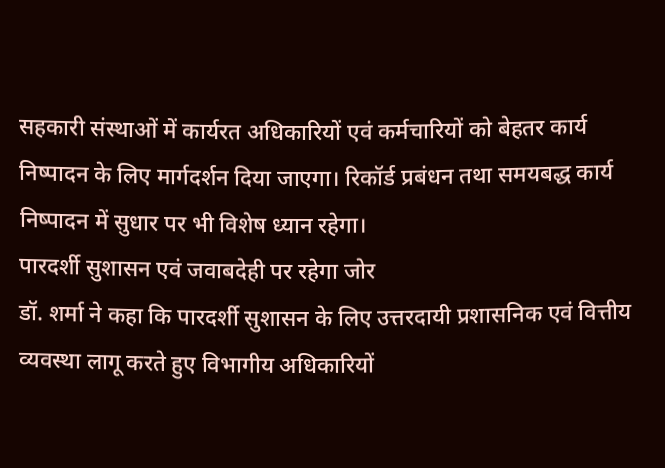सहकारी संस्थाओं में कार्यरत अधिकारियों एवं कर्मचारियों को बेहतर कार्य निष्पादन के लिए मार्गदर्शन दिया जाएगा। रिकॉर्ड प्रबंधन तथा समयबद्ध कार्य निष्पादन में सुधार पर भी विशेष ध्यान रहेगा।
पारदर्शी सुशासन एवं जवाबदेही पर रहेगा जोर
डॉ. शर्मा ने कहा कि पारदर्शी सुशासन के लिए उत्तरदायी प्रशासनिक एवं वित्तीय व्यवस्था लागू करते हुए विभागीय अधिकारियों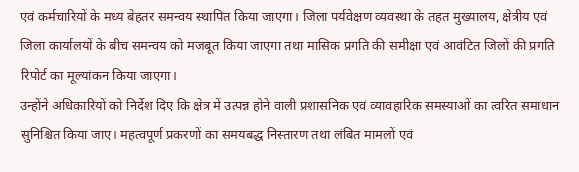एवं कर्मचारियों के मध्य बेहतर समन्वय स्थापित किया जाएगा। जिला पर्यवेक्षण व्यवस्था के तहत मुख्यालय, क्षेत्रीय एवं जिला कार्यालयों के बीच समन्वय को मजबूत किया जाएगा तथा मासिक प्रगति की समीक्षा एवं आवंटित जिलों की प्रगति रिपोर्ट का मूल्यांकन किया जाएगा।
उन्होंने अधिकारियों को निर्देश दिए कि क्षेत्र में उत्पन्न होने वाली प्रशासनिक एवं व्यावहारिक समस्याओं का त्वरित समाधान सुनिश्चित किया जाए। महत्वपूर्ण प्रकरणों का समयबद्ध निस्तारण तथा लंबित मामलों एवं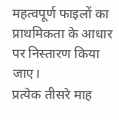महत्वपूर्ण फाइलों का प्राथमिकता के आधार पर निस्तारण किया जाए।
प्रत्येक तीसरे माह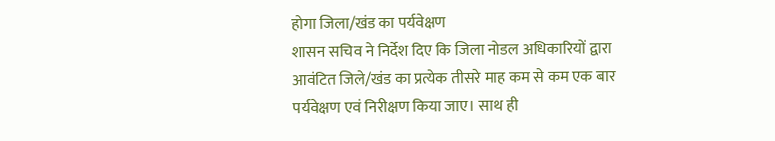होगा जिला/खंड का पर्यवेक्षण
शासन सचिव ने निर्देश दिए कि जिला नोडल अधिकारियों द्वारा आवंटित जिले/खंड का प्रत्येक तीसरे माह कम से कम एक बार पर्यवेक्षण एवं निरीक्षण किया जाए। साथ ही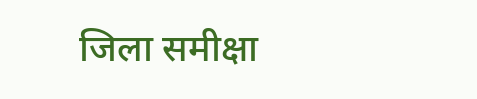जिला समीक्षा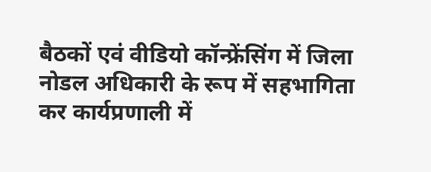बैठकों एवं वीडियो कॉन्फ्रेंसिंग में जिला नोडल अधिकारी के रूप में सहभागिता कर कार्यप्रणाली में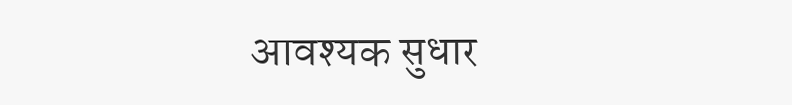आवश्यक सुधार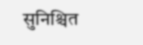सुनिश्चित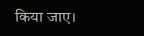किया जाए।